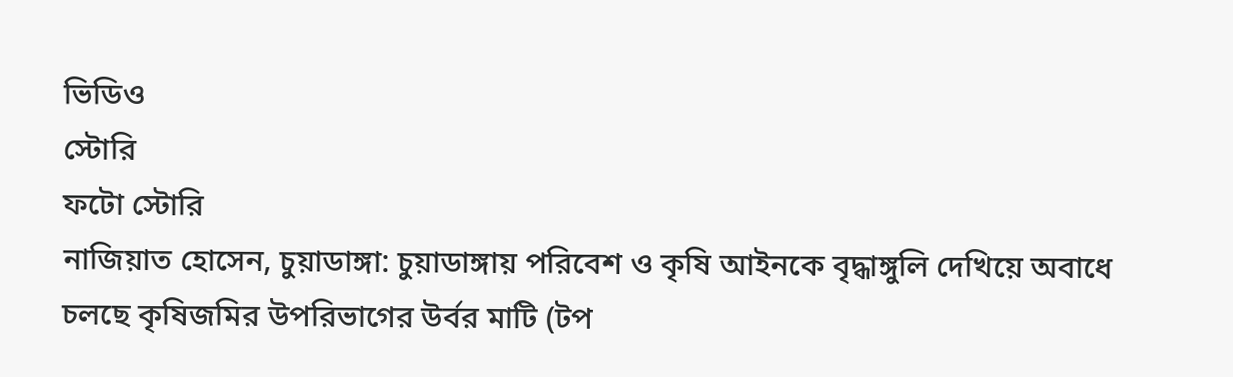ভিডিও
স্টোরি
ফটো স্টোরি
নাজিয়াত হোসেন, চুয়াডাঙ্গা: চুয়াডাঙ্গায় পরিবেশ ও কৃষি আইনকে বৃদ্ধাঙ্গুলি দেখিয়ে অবাধে চলছে কৃষিজমির উপরিভাগের উর্বর মাটি (টপ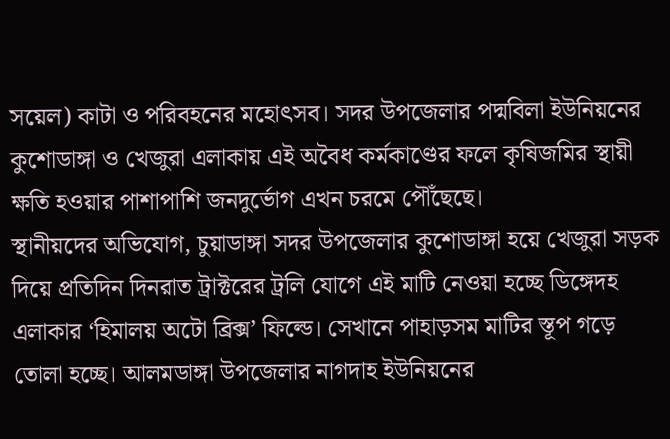সয়েল) কাটা ও পরিবহনের মহোৎসব। সদর উপজেলার পদ্মবিলা ইউনিয়নের কুশোডাঙ্গা ও খেজুরা এলাকায় এই অবৈধ কর্মকাণ্ডের ফলে কৃষিজমির স্থায়ী ক্ষতি হওয়ার পাশাপাশি জনদুর্ভোগ এখন চরমে পৌঁছেছে।
স্থানীয়দের অভিযোগ, চুয়াডাঙ্গা সদর উপজেলার কুশোডাঙ্গা হয়ে খেজুরা সড়ক দিয়ে প্রতিদিন দিনরাত ট্রাক্টরের ট্রলি যোগে এই মাটি নেওয়া হচ্ছে ডিঙ্গেদহ এলাকার ‘হিমালয় অটো ব্রিক্স’ ফিল্ডে। সেখানে পাহাড়সম মাটির স্তূপ গড়ে তোলা হচ্ছে। আলমডাঙ্গা উপজেলার নাগদাহ ইউনিয়নের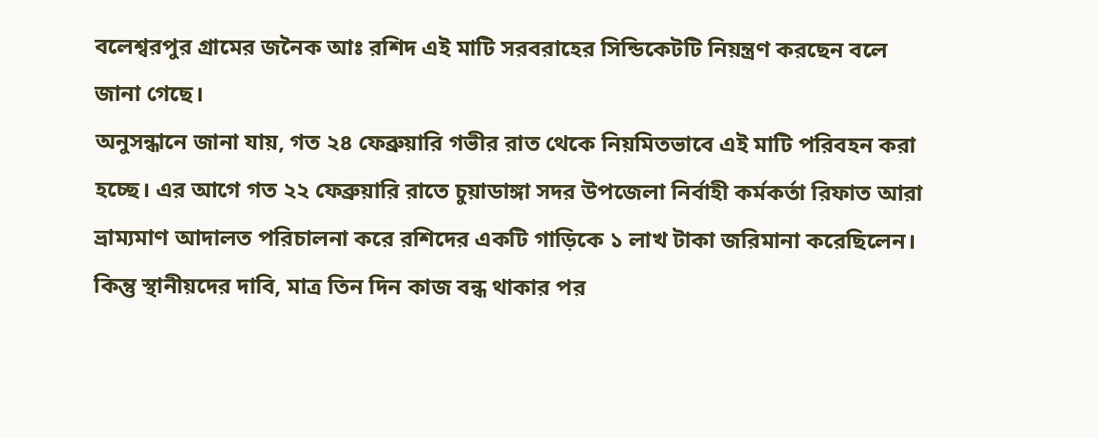বলেশ্বরপুর গ্রামের জনৈক আঃ রশিদ এই মাটি সরবরাহের সিন্ডিকেটটি নিয়ন্ত্রণ করছেন বলে জানা গেছে।
অনুসন্ধানে জানা যায়, গত ২৪ ফেব্রুয়ারি গভীর রাত থেকে নিয়মিতভাবে এই মাটি পরিবহন করা হচ্ছে। এর আগে গত ২২ ফেব্রুয়ারি রাতে চুয়াডাঙ্গা সদর উপজেলা নির্বাহী কর্মকর্তা রিফাত আরা ভ্রাম্যমাণ আদালত পরিচালনা করে রশিদের একটি গাড়িকে ১ লাখ টাকা জরিমানা করেছিলেন। কিন্তু স্থানীয়দের দাবি, মাত্র তিন দিন কাজ বন্ধ থাকার পর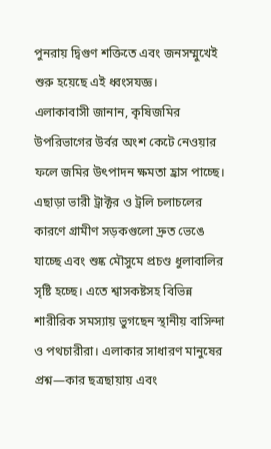পুনরায় দ্বিগুণ শক্তিতে এবং জনসম্মুখেই শুরু হয়েছে এই ধ্বংসযজ্ঞ।
এলাকাবাসী জানান, কৃষিজমির উপরিভাগের উর্বর অংশ কেটে নেওয়ার ফলে জমির উৎপাদন ক্ষমতা হ্রাস পাচ্ছে। এছাড়া ভারী ট্রাক্টর ও ট্রলি চলাচলের কারণে গ্রামীণ সড়কগুলো দ্রুত ভেঙে যাচ্ছে এবং শুষ্ক মৌসুমে প্রচণ্ড ধুলাবালির সৃষ্টি হচ্ছে। এতে শ্বাসকষ্টসহ বিভিন্ন শারীরিক সমস্যায় ভুগছেন স্থানীয় বাসিন্দা ও পথচারীরা। এলাকার সাধারণ মানুষের প্রশ্ন—কার ছত্রছায়ায় এবং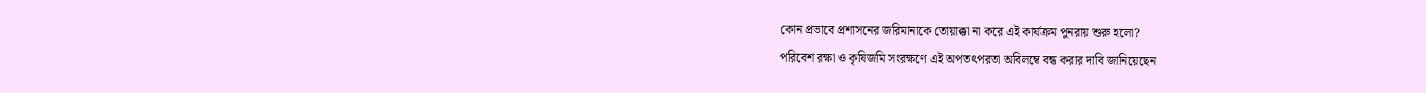কোন প্রভাবে প্রশাসনের জরিমানাকে তোয়াক্কা না করে এই কার্যক্রম পুনরায় শুরু হলো?
পরিবেশ রক্ষা ও কৃষিজমি সংরক্ষণে এই অপতৎপরতা অবিলম্বে বন্ধ করার দাবি জানিয়েছেন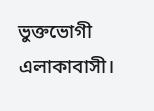ভুক্তভোগী এলাকাবাসী।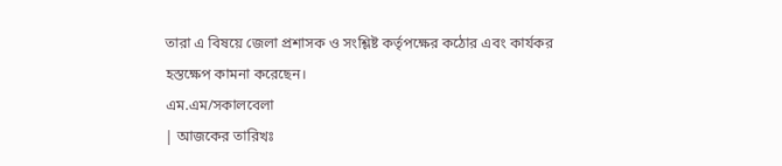তারা এ বিষয়ে জেলা প্রশাসক ও সংশ্লিষ্ট কর্তৃপক্ষের কঠোর এবং কার্যকর হস্তক্ষেপ কামনা করেছেন।
এম.এম/সকালবেলা
| আজকের তারিখঃ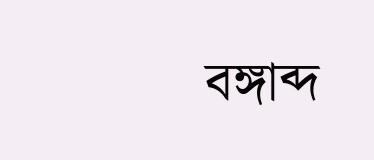বঙ্গাব্দ